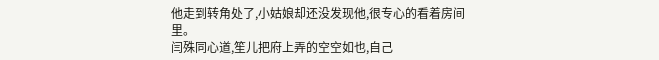他走到转角处了,小姑娘却还没发现他,很专心的看着房间里。
闫殊同心道,笙儿把府上弄的空空如也,自己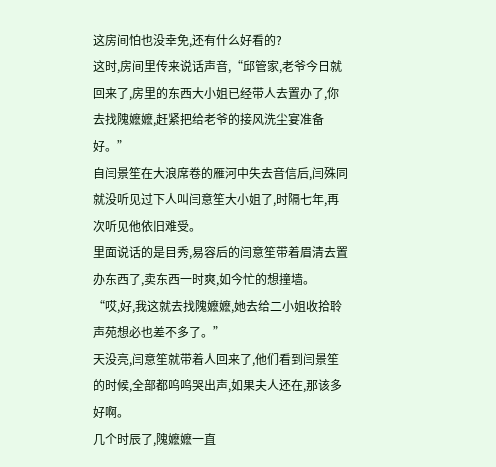这房间怕也没幸免,还有什么好看的?
这时,房间里传来说话声音,“邱管家,老爷今日就回来了,房里的东西大小姐已经带人去置办了,你去找隗嬷嬷,赶紧把给老爷的接风洗尘宴准备好。”
自闫景笙在大浪席卷的雁河中失去音信后,闫殊同就没听见过下人叫闫意笙大小姐了,时隔七年,再次听见他依旧难受。
里面说话的是目秀,易容后的闫意笙带着眉清去置办东西了,卖东西一时爽,如今忙的想撞墙。
“哎,好,我这就去找隗嬷嬷,她去给二小姐收拾聆声苑想必也差不多了。”
天没亮,闫意笙就带着人回来了,他们看到闫景笙的时候,全部都呜呜哭出声,如果夫人还在,那该多好啊。
几个时辰了,隗嬷嬷一直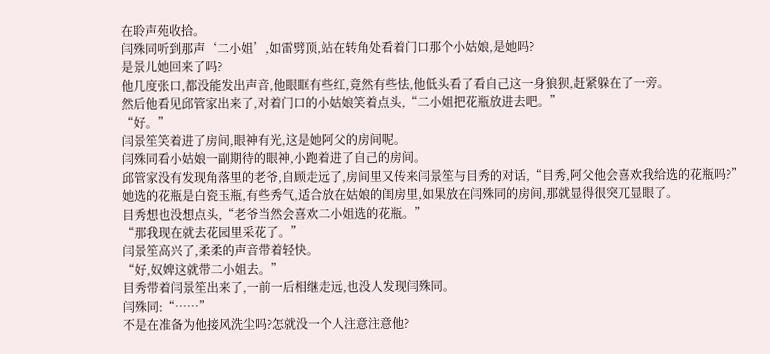在聆声苑收拾。
闫殊同听到那声‘二小姐’,如雷劈顶,站在转角处看着门口那个小姑娘,是她吗?
是景儿她回来了吗?
他几度张口,都没能发出声音,他眼眶有些红,竟然有些怯,他低头看了看自己这一身狼狈,赶紧躲在了一旁。
然后他看见邱管家出来了,对着门口的小姑娘笑着点头,“二小姐把花瓶放进去吧。”
“好。”
闫景笙笑着进了房间,眼神有光,这是她阿父的房间呢。
闫殊同看小姑娘一副期待的眼神,小跑着进了自己的房间。
邱管家没有发现角落里的老爷,自顾走远了,房间里又传来闫景笙与目秀的对话,“目秀,阿父他会喜欢我给选的花瓶吗?”
她选的花瓶是白瓷玉瓶,有些秀气,适合放在姑娘的闺房里,如果放在闫殊同的房间,那就显得很突兀显眼了。
目秀想也没想点头,“老爷当然会喜欢二小姐选的花瓶。”
“那我现在就去花园里采花了。”
闫景笙高兴了,柔柔的声音带着轻快。
“好,奴婢这就带二小姐去。”
目秀带着闫景笙出来了,一前一后相继走远,也没人发现闫殊同。
闫殊同:“……”
不是在准备为他接风洗尘吗?怎就没一个人注意注意他?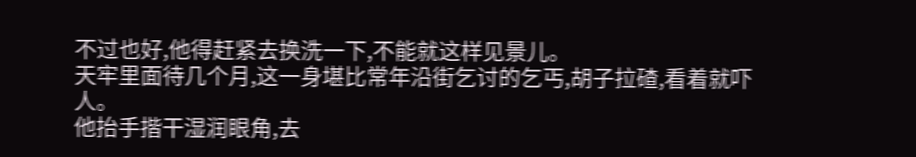不过也好,他得赶紧去换洗一下,不能就这样见景儿。
天牢里面待几个月,这一身堪比常年沿街乞讨的乞丐,胡子拉碴,看着就吓人。
他抬手揩干湿润眼角,去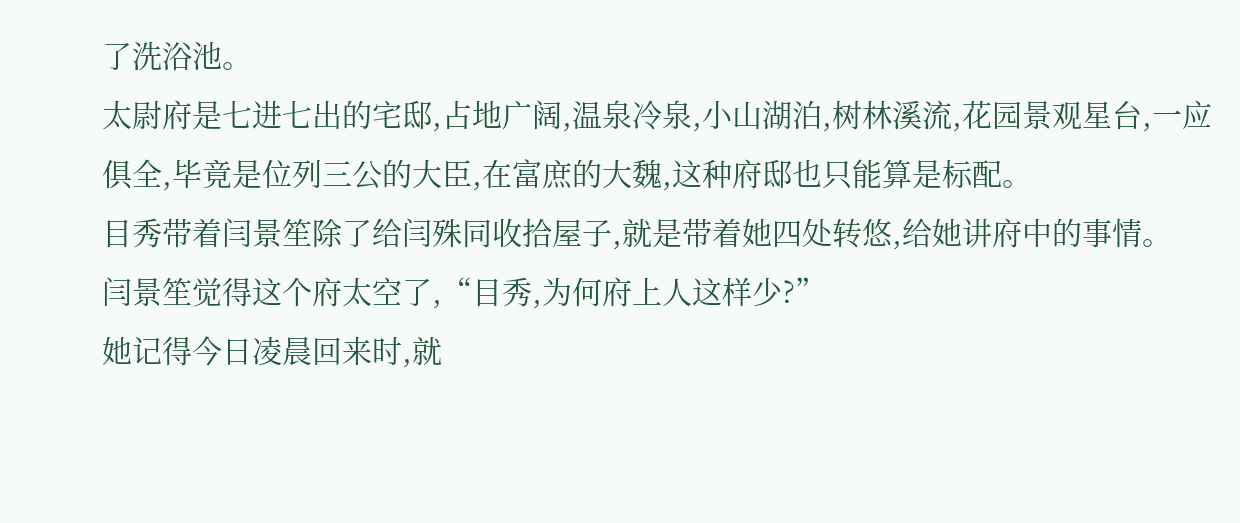了洗浴池。
太尉府是七进七出的宅邸,占地广阔,温泉冷泉,小山湖泊,树林溪流,花园景观星台,一应俱全,毕竟是位列三公的大臣,在富庶的大魏,这种府邸也只能算是标配。
目秀带着闫景笙除了给闫殊同收拾屋子,就是带着她四处转悠,给她讲府中的事情。
闫景笙觉得这个府太空了,“目秀,为何府上人这样少?”
她记得今日凌晨回来时,就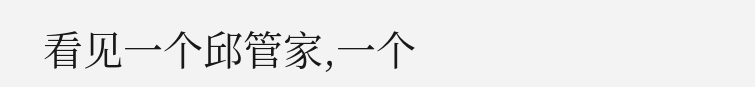看见一个邱管家,一个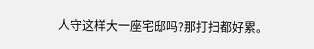人守这样大一座宅邸吗?那打扫都好累。